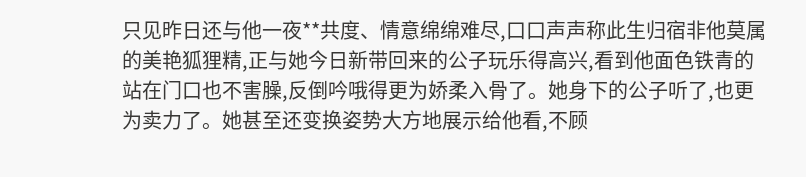只见昨日还与他一夜**共度、情意绵绵难尽,口口声声称此生归宿非他莫属的美艳狐狸精,正与她今日新带回来的公子玩乐得高兴,看到他面色铁青的站在门口也不害臊,反倒吟哦得更为娇柔入骨了。她身下的公子听了,也更为卖力了。她甚至还变换姿势大方地展示给他看,不顾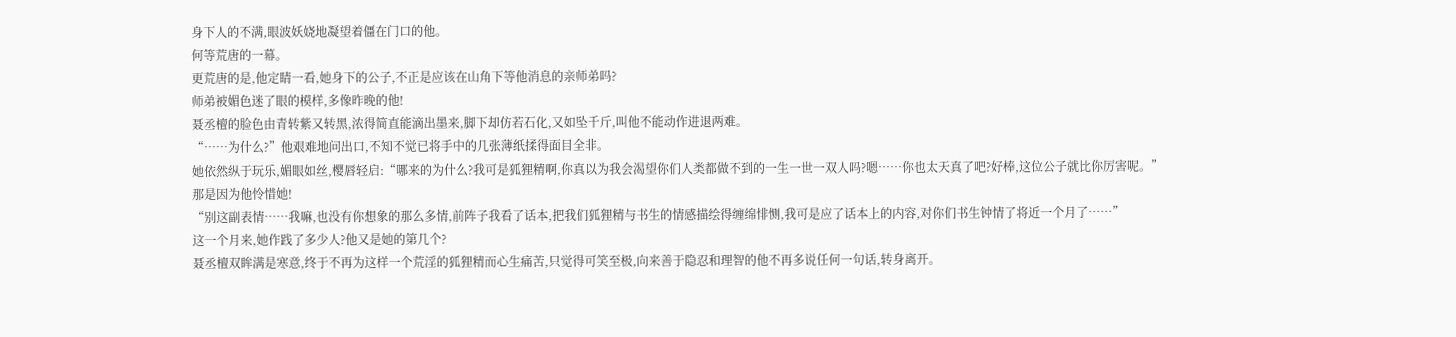身下人的不满,眼波妖娆地凝望着僵在门口的他。
何等荒唐的一幕。
更荒唐的是,他定睛一看,她身下的公子,不正是应该在山角下等他消息的亲师弟吗?
师弟被媚色迷了眼的模样,多像昨晚的他!
聂丞檀的脸色由青转紫又转黑,浓得简直能滴出墨来,脚下却仿若石化,又如坠千斤,叫他不能动作进退两难。
“……为什么?”他艰难地问出口,不知不觉已将手中的几张薄纸揉得面目全非。
她依然纵于玩乐,媚眼如丝,樱唇轻启:“哪来的为什么?我可是狐狸精啊,你真以为我会渴望你们人类都做不到的一生一世一双人吗?嗯……你也太天真了吧?好棒,这位公子就比你厉害呢。”
那是因为他怜惜她!
“别这副表情……我嘛,也没有你想象的那么多情,前阵子我看了话本,把我们狐狸精与书生的情感描绘得缠绵悱恻,我可是应了话本上的内容,对你们书生钟情了将近一个月了……”
这一个月来,她作践了多少人?他又是她的第几个?
聂丞檀双眸满是寒意,终于不再为这样一个荒淫的狐狸精而心生痛苦,只觉得可笑至极,向来善于隐忍和理智的他不再多说任何一句话,转身离开。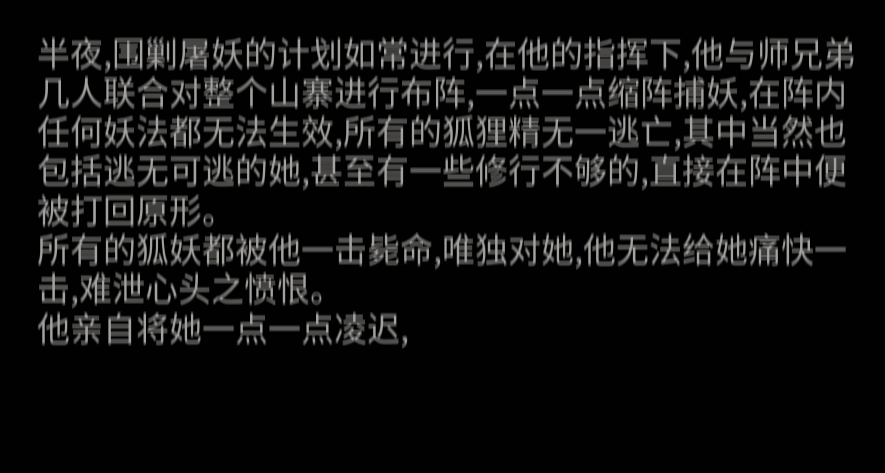半夜,围剿屠妖的计划如常进行,在他的指挥下,他与师兄弟几人联合对整个山寨进行布阵,一点一点缩阵捕妖,在阵内任何妖法都无法生效,所有的狐狸精无一逃亡,其中当然也包括逃无可逃的她,甚至有一些修行不够的,直接在阵中便被打回原形。
所有的狐妖都被他一击毙命,唯独对她,他无法给她痛快一击,难泄心头之愤恨。
他亲自将她一点一点凌迟,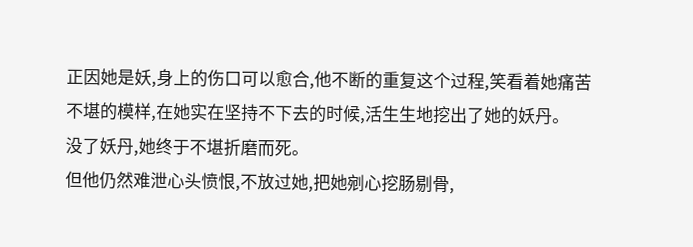正因她是妖,身上的伤口可以愈合,他不断的重复这个过程,笑看着她痛苦不堪的模样,在她实在坚持不下去的时候,活生生地挖出了她的妖丹。
没了妖丹,她终于不堪折磨而死。
但他仍然难泄心头愤恨,不放过她,把她剜心挖肠剔骨,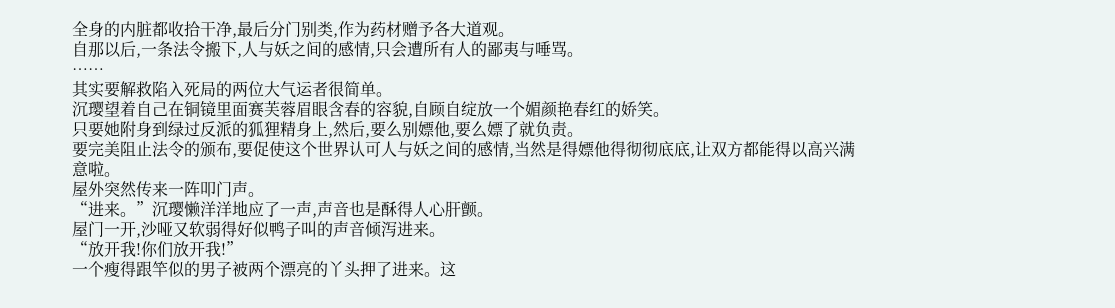全身的内脏都收拾干净,最后分门别类,作为药材赠予各大道观。
自那以后,一条法令搬下,人与妖之间的感情,只会遭所有人的鄙夷与唾骂。
……
其实要解救陷入死局的两位大气运者很简单。
沉璎望着自己在铜镜里面赛芙蓉眉眼含春的容貌,自顾自绽放一个媚颜艳春红的娇笑。
只要她附身到绿过反派的狐狸精身上,然后,要么别嫖他,要么嫖了就负责。
要完美阻止法令的颁布,要促使这个世界认可人与妖之间的感情,当然是得嫖他得彻彻底底,让双方都能得以高兴满意啦。
屋外突然传来一阵叩门声。
“进来。”沉璎懒洋洋地应了一声,声音也是酥得人心肝颤。
屋门一开,沙哑又软弱得好似鸭子叫的声音倾泻进来。
“放开我!你们放开我!”
一个瘦得跟竿似的男子被两个漂亮的丫头押了进来。这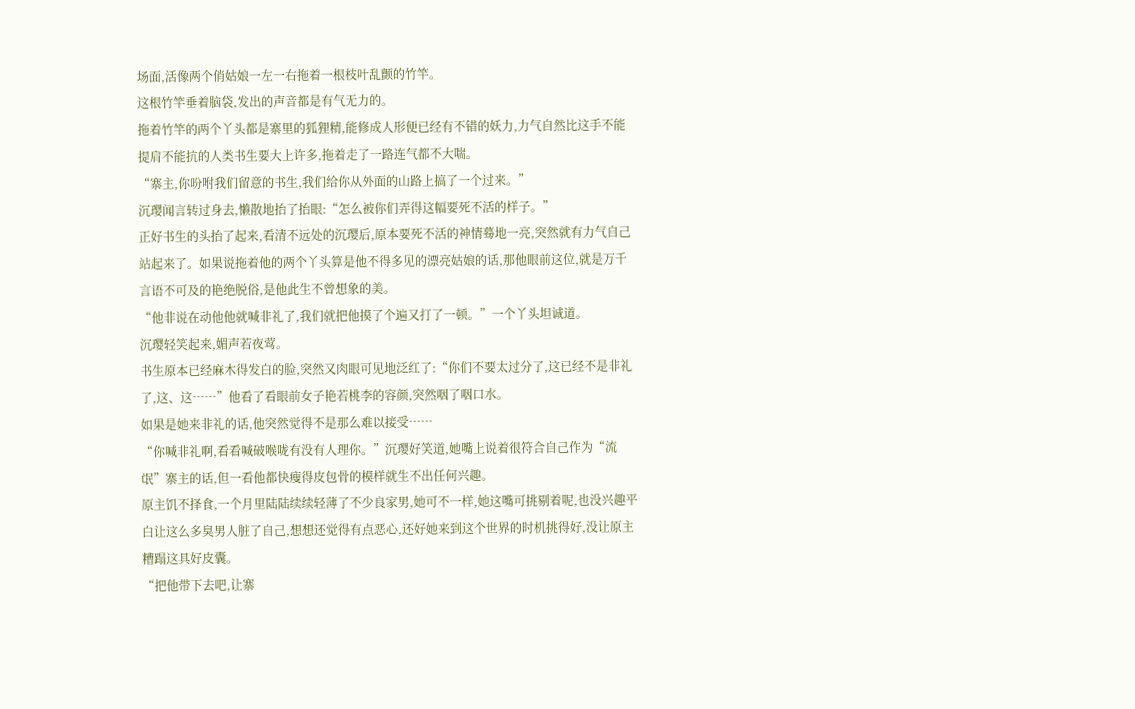场面,活像两个俏姑娘一左一右拖着一根枝叶乱颤的竹竿。
这根竹竿垂着脑袋,发出的声音都是有气无力的。
拖着竹竿的两个丫头都是寨里的狐狸精,能修成人形便已经有不错的妖力,力气自然比这手不能提肩不能抗的人类书生要大上许多,拖着走了一路连气都不大喘。
“寨主,你吩咐我们留意的书生,我们给你从外面的山路上搞了一个过来。”
沉璎闻言转过身去,懒散地抬了抬眼:“怎么被你们弄得这幅要死不活的样子。”
正好书生的头抬了起来,看清不远处的沉璎后,原本要死不活的神情蓦地一亮,突然就有力气自己站起来了。如果说拖着他的两个丫头算是他不得多见的漂亮姑娘的话,那他眼前这位,就是万千言语不可及的艳绝脱俗,是他此生不曾想象的美。
“他非说在动他他就喊非礼了,我们就把他摸了个遍又打了一顿。”一个丫头坦诚道。
沉璎轻笑起来,媚声若夜莺。
书生原本已经麻木得发白的脸,突然又肉眼可见地泛红了:“你们不要太过分了,这已经不是非礼了,这、这……”他看了看眼前女子艳若桃李的容颜,突然咽了咽口水。
如果是她来非礼的话,他突然觉得不是那么难以接受……
“你喊非礼啊,看看喊破喉咙有没有人理你。”沉璎好笑道,她嘴上说着很符合自己作为“流氓”寨主的话,但一看他都快瘦得皮包骨的模样就生不出任何兴趣。
原主饥不择食,一个月里陆陆续续轻薄了不少良家男,她可不一样,她这嘴可挑剔着呢,也没兴趣平白让这么多臭男人脏了自己,想想还觉得有点恶心,还好她来到这个世界的时机挑得好,没让原主糟蹋这具好皮囊。
“把他带下去吧,让寨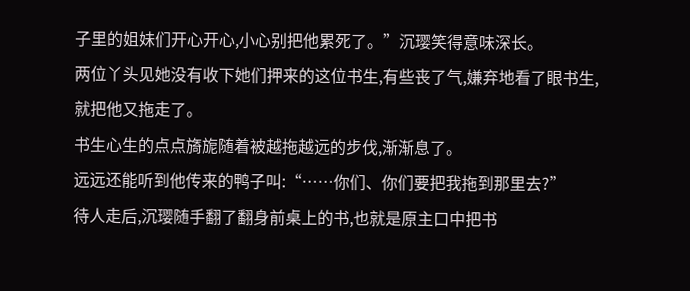子里的姐妹们开心开心,小心别把他累死了。”沉璎笑得意味深长。
两位丫头见她没有收下她们押来的这位书生,有些丧了气,嫌弃地看了眼书生,就把他又拖走了。
书生心生的点点旖旎随着被越拖越远的步伐,渐渐息了。
远远还能听到他传来的鸭子叫:“……你们、你们要把我拖到那里去?”
待人走后,沉璎随手翻了翻身前桌上的书,也就是原主口中把书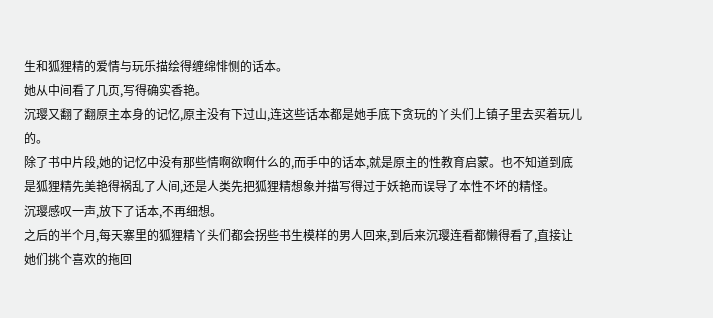生和狐狸精的爱情与玩乐描绘得缠绵悱恻的话本。
她从中间看了几页,写得确实香艳。
沉璎又翻了翻原主本身的记忆,原主没有下过山,连这些话本都是她手底下贪玩的丫头们上镇子里去买着玩儿的。
除了书中片段,她的记忆中没有那些情啊欲啊什么的,而手中的话本,就是原主的性教育启蒙。也不知道到底是狐狸精先美艳得祸乱了人间,还是人类先把狐狸精想象并描写得过于妖艳而误导了本性不坏的精怪。
沉璎感叹一声,放下了话本,不再细想。
之后的半个月,每天寨里的狐狸精丫头们都会拐些书生模样的男人回来,到后来沉璎连看都懒得看了,直接让她们挑个喜欢的拖回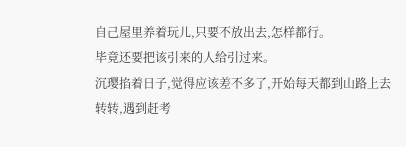自己屋里养着玩儿,只要不放出去,怎样都行。
毕竟还要把该引来的人给引过来。
沉璎掐着日子,觉得应该差不多了,开始每天都到山路上去转转,遇到赶考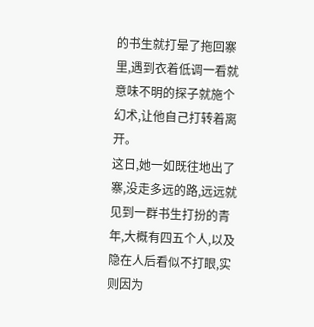的书生就打晕了拖回寨里,遇到衣着低调一看就意味不明的探子就施个幻术,让他自己打转着离开。
这日,她一如既往地出了寨,没走多远的路,远远就见到一群书生打扮的青年,大概有四五个人,以及隐在人后看似不打眼,实则因为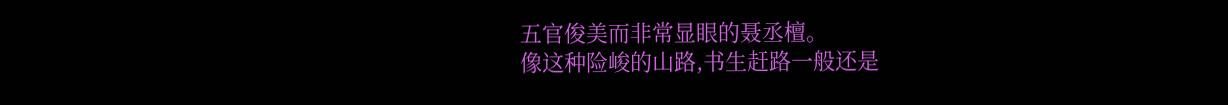五官俊美而非常显眼的聂丞檀。
像这种险峻的山路,书生赶路一般还是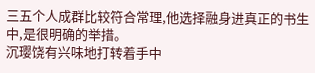三五个人成群比较符合常理,他选择融身进真正的书生中,是很明确的举措。
沉璎饶有兴味地打转着手中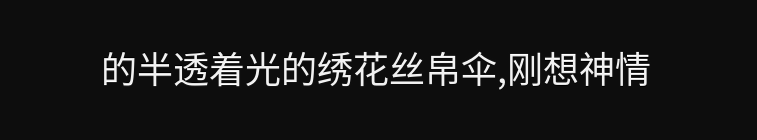的半透着光的绣花丝帛伞,刚想神情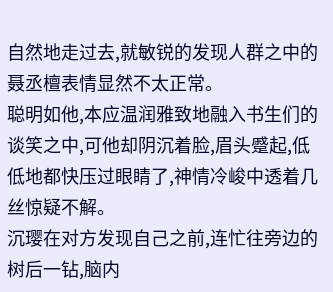自然地走过去,就敏锐的发现人群之中的聂丞檀表情显然不太正常。
聪明如他,本应温润雅致地融入书生们的谈笑之中,可他却阴沉着脸,眉头蹙起,低低地都快压过眼睛了,神情冷峻中透着几丝惊疑不解。
沉璎在对方发现自己之前,连忙往旁边的树后一钻,脑内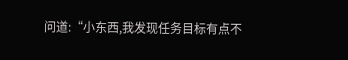问道:“小东西,我发现任务目标有点不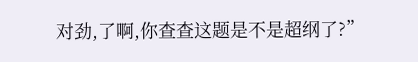对劲,了啊,你查查这题是不是超纲了?”